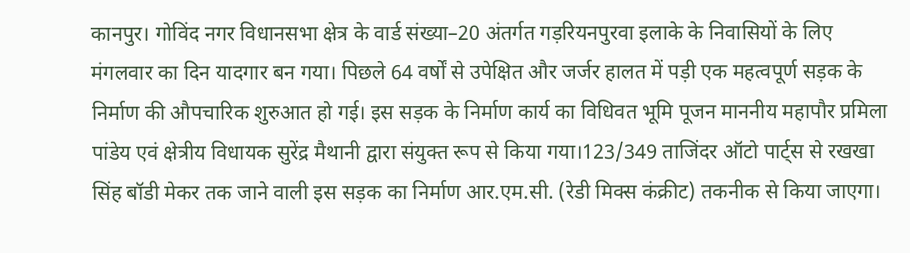कानपुर। गोविंद नगर विधानसभा क्षेत्र के वार्ड संख्या–20 अंतर्गत गड़रियनपुरवा इलाके के निवासियों के लिए मंगलवार का दिन यादगार बन गया। पिछले 64 वर्षों से उपेक्षित और जर्जर हालत में पड़ी एक महत्वपूर्ण सड़क के निर्माण की औपचारिक शुरुआत हो गई। इस सड़क के निर्माण कार्य का विधिवत भूमि पूजन माननीय महापौर प्रमिला पांडेय एवं क्षेत्रीय विधायक सुरेंद्र मैथानी द्वारा संयुक्त रूप से किया गया।123/349 ताजिंदर ऑटो पार्ट्स से रखखा सिंह बॉडी मेकर तक जाने वाली इस सड़क का निर्माण आर.एम.सी. (रेडी मिक्स कंक्रीट) तकनीक से किया जाएगा।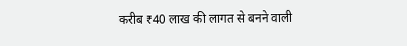करीब ₹40 लाख की लागत से बनने वाली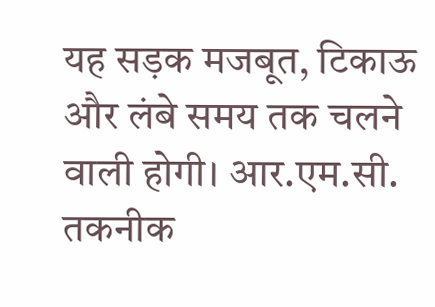यह सड़क मजबूत, टिकाऊ और लंबे समय तक चलने वाली होगी। आर.एम.सी. तकनीक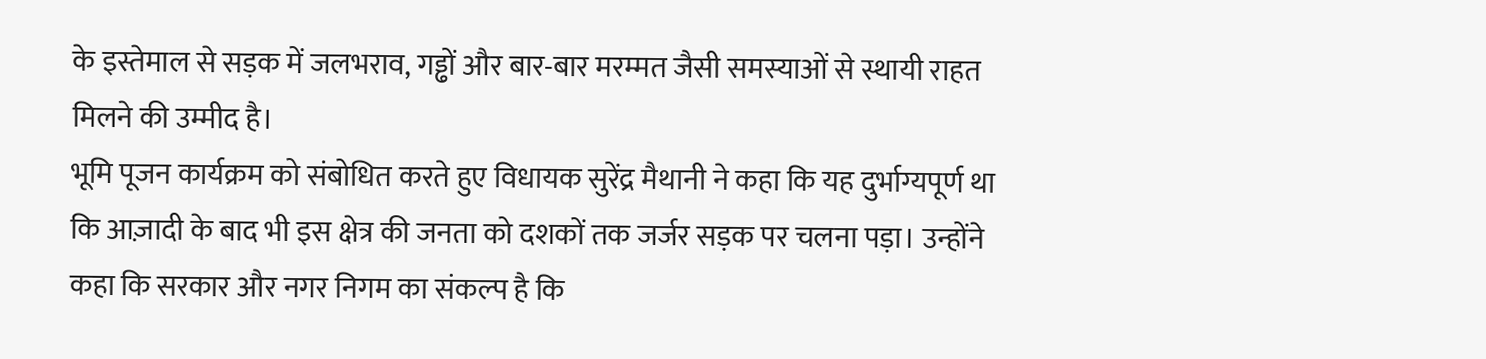के इस्तेमाल से सड़क में जलभराव, गड्ढों और बार-बार मरम्मत जैसी समस्याओं से स्थायी राहत मिलने की उम्मीद है।
भूमि पूजन कार्यक्रम को संबोधित करते हुए विधायक सुरेंद्र मैथानी ने कहा कि यह दुर्भाग्यपूर्ण था कि आज़ादी के बाद भी इस क्षेत्र की जनता को दशकों तक जर्जर सड़क पर चलना पड़ा। उन्होंने कहा कि सरकार और नगर निगम का संकल्प है कि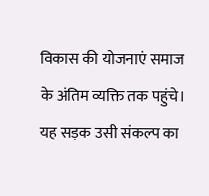विकास की योजनाएं समाज के अंतिम व्यक्ति तक पहुंचे। यह सड़क उसी संकल्प का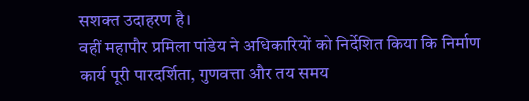सशक्त उदाहरण है।
वहीं महापौर प्रमिला पांडेय ने अधिकारियों को निर्देशित किया कि निर्माण कार्य पूरी पारदर्शिता, गुणवत्ता और तय समय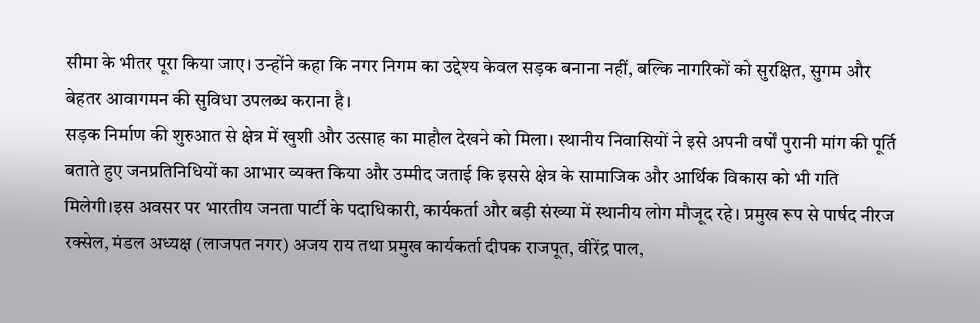सीमा के भीतर पूरा किया जाए। उन्होंने कहा कि नगर निगम का उद्देश्य केवल सड़क बनाना नहीं, बल्कि नागरिकों को सुरक्षित, सुगम और बेहतर आवागमन की सुविधा उपलब्ध कराना है।
सड़क निर्माण की शुरुआत से क्षेत्र में खुशी और उत्साह का माहौल देखने को मिला। स्थानीय निवासियों ने इसे अपनी वर्षों पुरानी मांग की पूर्ति बताते हुए जनप्रतिनिधियों का आभार व्यक्त किया और उम्मीद जताई कि इससे क्षेत्र के सामाजिक और आर्थिक विकास को भी गति मिलेगी।इस अवसर पर भारतीय जनता पार्टी के पदाधिकारी, कार्यकर्ता और बड़ी संख्या में स्थानीय लोग मौजूद रहे। प्रमुख रूप से पार्षद नीरज रक्सेल, मंडल अध्यक्ष (लाजपत नगर) अजय राय तथा प्रमुख कार्यकर्ता दीपक राजपूत, वीरेंद्र पाल,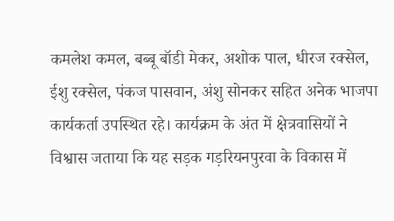कमलेश कमल, बब्बू बॉडी मेकर, अशोक पाल, धीरज रक्सेल, ईशु रक्सेल, पंकज पासवान, अंशु सोनकर सहित अनेक भाजपा कार्यकर्ता उपस्थित रहे। कार्यक्रम के अंत में क्षेत्रवासियों ने विश्वास जताया कि यह सड़क गड़रियनपुरवा के विकास में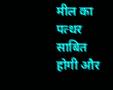मील का पत्थर साबित होगी और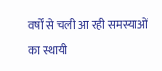वर्षों से चली आ रही समस्याओं का स्थायी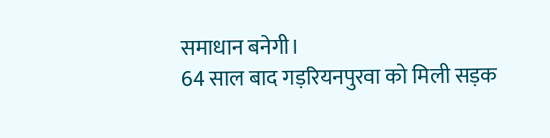समाधान बनेगी।
64 साल बाद गड़रियनपुरवा को मिली सड़क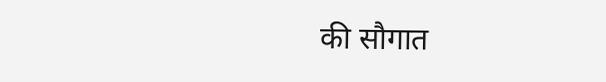की सौगात